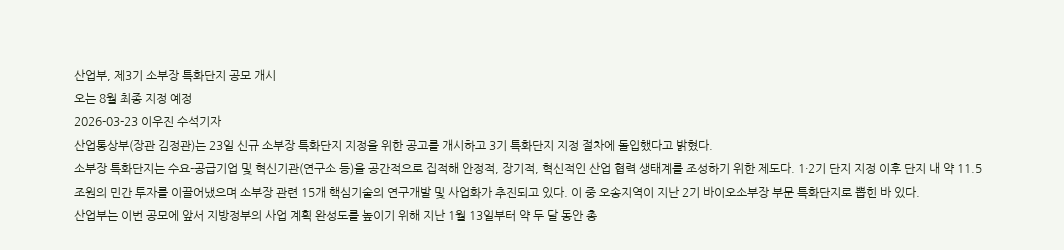산업부, 제3기 소부장 특화단지 공모 개시
오는 8월 최종 지정 예정
2026-03-23 이우진 수석기자
산업통상부(장관 김정관)는 23일 신규 소부장 특화단지 지정을 위한 공고를 개시하고 3기 특화단지 지정 절차에 돌입했다고 밝혔다.
소부장 특화단지는 수요-공급기업 및 혁신기관(연구소 등)을 공간적으로 집적해 안정적, 장기적, 혁신적인 산업 협력 생태계를 조성하기 위한 제도다. 1·2기 단지 지정 이후 단지 내 약 11.5조원의 민간 투자를 이끌어냈으며 소부장 관련 15개 핵심기술의 연구개발 및 사업화가 추진되고 있다. 이 중 오송지역이 지난 2기 바이오소부장 부문 특화단지로 뽑힌 바 있다.
산업부는 이번 공모에 앞서 지방정부의 사업 계획 완성도를 높이기 위해 지난 1월 13일부터 약 두 달 동안 총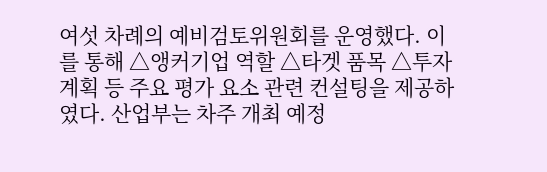여섯 차례의 예비검토위원회를 운영했다. 이를 통해 △앵커기업 역할 △타겟 품목 △투자 계획 등 주요 평가 요소 관련 컨설팅을 제공하였다. 산업부는 차주 개최 예정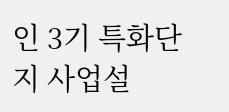인 3기 특화단지 사업설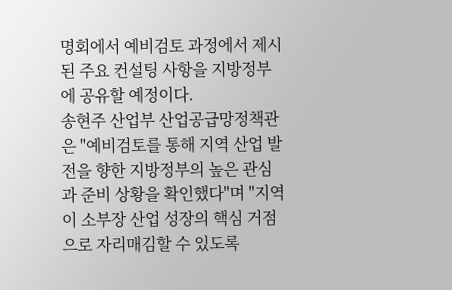명회에서 예비검토 과정에서 제시된 주요 컨설팅 사항을 지방정부에 공유할 예정이다.
송현주 산업부 산업공급망정책관은 "예비검토를 통해 지역 산업 발전을 향한 지방정부의 높은 관심과 준비 상황을 확인했다"며 "지역이 소부장 산업 성장의 핵심 거점으로 자리매김할 수 있도록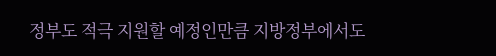정부도 적극 지원할 예정인만큼 지방정부에서도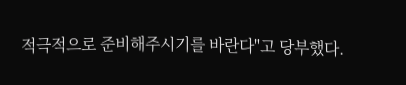적극적으로 준비해주시기를 바란다"고 당부했다.